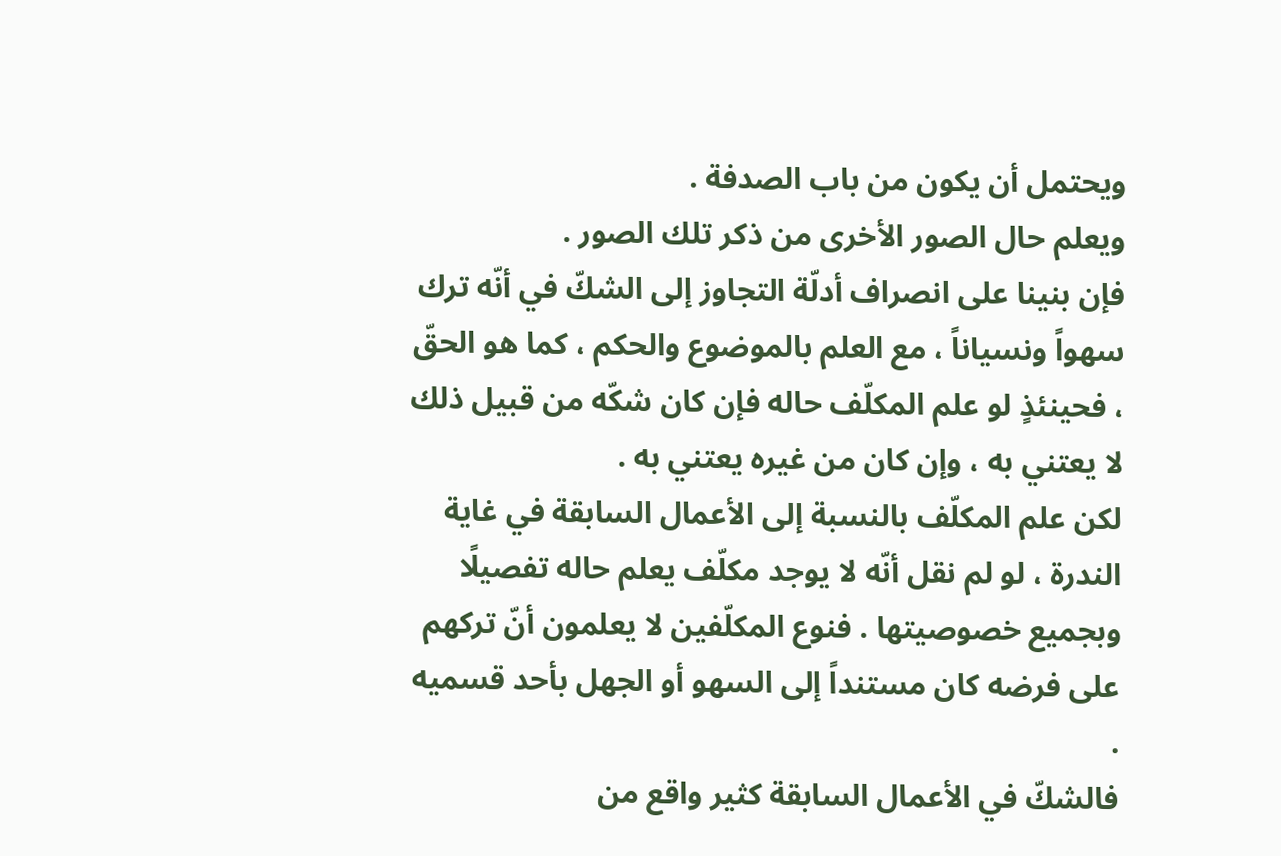ويحتمل أن يكون من باب الصدفة .
ويعلم حال الصور الأخرى من ذكر تلك الصور .
فإن بنينا على انصراف أدلّة التجاوز إلى الشكّ في أنّه ترك سهواً ونسياناً ، مع العلم بالموضوع والحكم ، كما هو الحقّ ، فحينئذٍ لو علم المكلّف حاله فإن كان شكّه من قبيل ذلك لا يعتني به ، وإن كان من غيره يعتني به .
لكن علم المكلّف بالنسبة إلى الأعمال السابقة في غاية الندرة ، لو لم نقل أنّه لا يوجد مكلّف يعلم حاله تفصيلًا وبجميع خصوصيتها . فنوع المكلّفين لا يعلمون أنّ تركهم على فرضه كان مستنداً إلى السهو أو الجهل بأحد قسميه .
فالشكّ في الأعمال السابقة كثير واقع من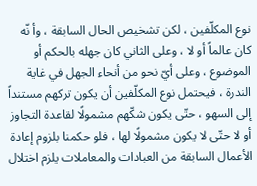نوع المكلّفين ، لكن تشخيص الحال السابقة ، وأ نّه كان عالماً أو لا ، وعلى الثاني كان جهله بالحكم أو الموضوع ، وعلى أيّ نحو من أنحاء الجهل في غاية الندرة ، فيحتمل نوع المكلّفين أن يكون تركهم مستنداً إلى السهو ، حتّى يكون شكّهم مشمولًا لقاعدة التجاوز أو لا حتّى لا يكون مشمولًا لها ، فلو حكمنا بلزوم إعادة الأعمال السابقة من العبادات والمعاملات يلزم اختلال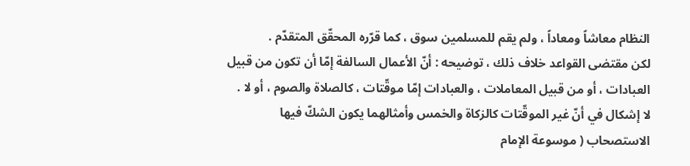النظام معاشاً ومعاداً ، ولم يقم للمسلمين سوق ، كما قرّره المحقّق المتقدّم .
لكن مقتضى القواعد خلاف ذلك ، توضيحه : أنّ الأعمال السالفة إمّا أن تكون من قبيل العبادات ، أو من قبيل المعاملات ، والعبادات إمّا موقّتات ، كالصلاة والصوم ، أو لا .
لا إشكال في أنّ غير الموقّتات كالزكاة والخمس وأمثالهما يكون الشكّ فيها
الاستصحاب ( موسوعة الإمام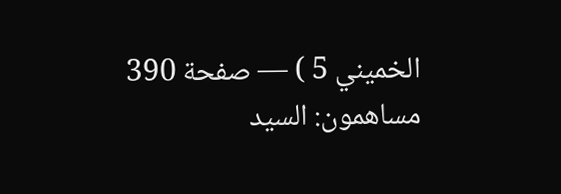الخميني 5 ) — صفحة 390
مساهمون: السيد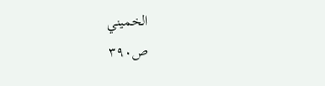الخميني
ص٣٩٠